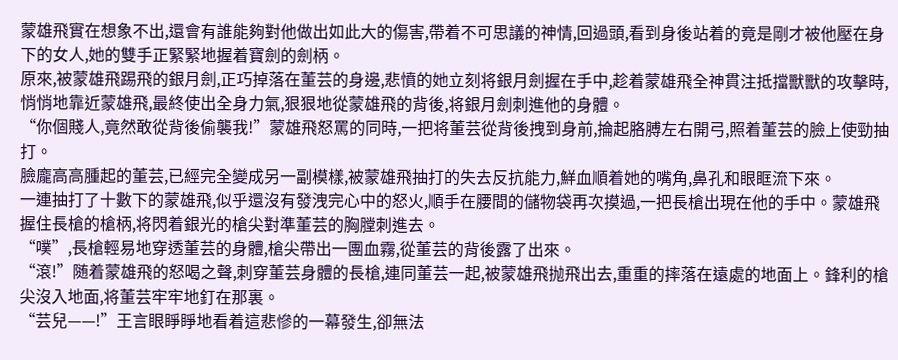蒙雄飛實在想象不出,還會有誰能夠對他做出如此大的傷害,帶着不可思議的神情,回過頭,看到身後站着的竟是剛才被他壓在身下的女人,她的雙手正緊緊地握着寶劍的劍柄。
原來,被蒙雄飛踢飛的銀月劍,正巧掉落在董芸的身邊,悲憤的她立刻将銀月劍握在手中,趁着蒙雄飛全神貫注抵擋獸獸的攻擊時,悄悄地靠近蒙雄飛,最終使出全身力氣,狠狠地從蒙雄飛的背後,将銀月劍刺進他的身體。
“你個賤人,竟然敢從背後偷襲我!”蒙雄飛怒罵的同時,一把将董芸從背後拽到身前,掄起胳膊左右開弓,照着董芸的臉上使勁抽打。
臉龐高高腫起的董芸,已經完全變成另一副模樣,被蒙雄飛抽打的失去反抗能力,鮮血順着她的嘴角,鼻孔和眼眶流下來。
一連抽打了十數下的蒙雄飛,似乎還沒有發洩完心中的怒火,順手在腰間的儲物袋再次摸過,一把長槍出現在他的手中。蒙雄飛握住長槍的槍柄,将閃着銀光的槍尖對準董芸的胸膛刺進去。
“噗”,長槍輕易地穿透董芸的身體,槍尖帶出一團血霧,從董芸的背後露了出來。
“滾!”随着蒙雄飛的怒喝之聲,刺穿董芸身體的長槍,連同董芸一起,被蒙雄飛抛飛出去,重重的摔落在遠處的地面上。鋒利的槍尖沒入地面,将董芸牢牢地釘在那裏。
“芸兒——!”王言眼睜睜地看着這悲慘的一幕發生,卻無法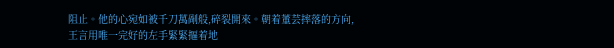阻止。他的心宛如被千刀萬剮般,碎裂開來。朝着董芸摔落的方向,王言用唯一完好的左手緊緊摳着地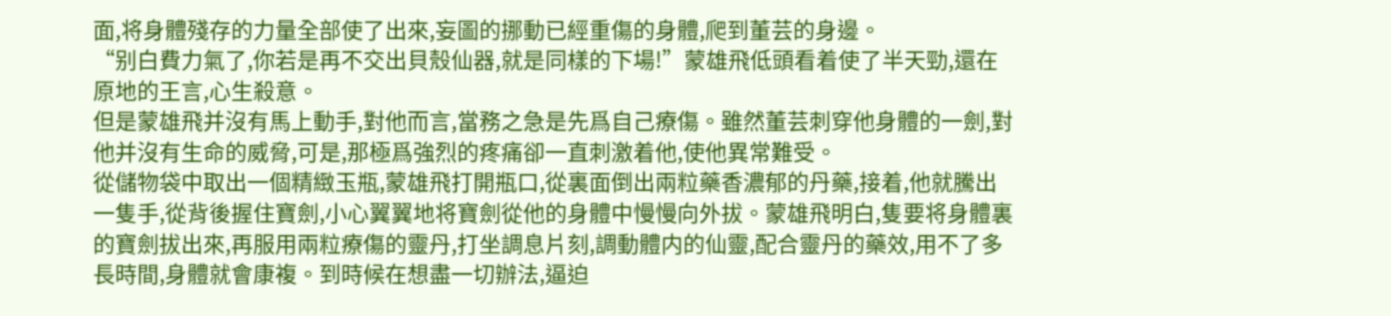面,将身體殘存的力量全部使了出來,妄圖的挪動已經重傷的身體,爬到董芸的身邊。
“别白費力氣了,你若是再不交出貝殼仙器,就是同樣的下場!”蒙雄飛低頭看着使了半天勁,還在原地的王言,心生殺意。
但是蒙雄飛并沒有馬上動手,對他而言,當務之急是先爲自己療傷。雖然董芸刺穿他身體的一劍,對他并沒有生命的威脅,可是,那極爲強烈的疼痛卻一直刺激着他,使他異常難受。
從儲物袋中取出一個精緻玉瓶,蒙雄飛打開瓶口,從裏面倒出兩粒藥香濃郁的丹藥,接着,他就騰出一隻手,從背後握住寶劍,小心翼翼地将寶劍從他的身體中慢慢向外拔。蒙雄飛明白,隻要将身體裏的寶劍拔出來,再服用兩粒療傷的靈丹,打坐調息片刻,調動體内的仙靈,配合靈丹的藥效,用不了多長時間,身體就會康複。到時候在想盡一切辦法,逼迫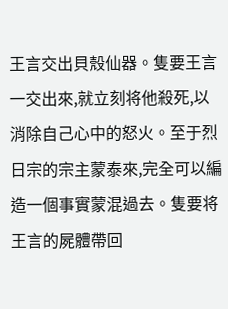王言交出貝殼仙器。隻要王言一交出來,就立刻将他殺死,以消除自己心中的怒火。至于烈日宗的宗主蒙泰來,完全可以編造一個事實蒙混過去。隻要将王言的屍體帶回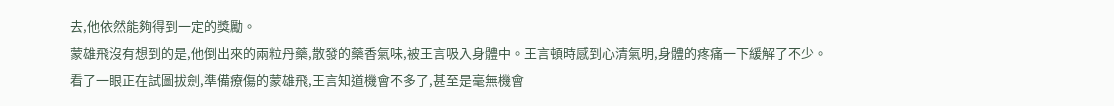去,他依然能夠得到一定的獎勵。
蒙雄飛沒有想到的是,他倒出來的兩粒丹藥,散發的藥香氣味,被王言吸入身體中。王言頓時感到心清氣明,身體的疼痛一下緩解了不少。
看了一眼正在試圖拔劍,準備療傷的蒙雄飛,王言知道機會不多了,甚至是毫無機會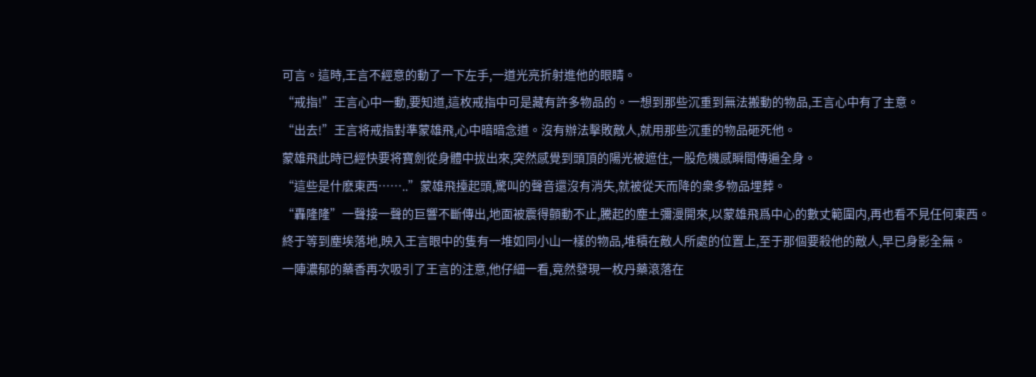可言。這時,王言不經意的動了一下左手,一道光亮折射進他的眼睛。
“戒指!”王言心中一動,要知道,這枚戒指中可是藏有許多物品的。一想到那些沉重到無法搬動的物品,王言心中有了主意。
“出去!”王言将戒指對準蒙雄飛,心中暗暗念道。沒有辦法擊敗敵人,就用那些沉重的物品砸死他。
蒙雄飛此時已經快要将寶劍從身體中拔出來,突然感覺到頭頂的陽光被遮住,一股危機感瞬間傳遍全身。
“這些是什麽東西……..”蒙雄飛擡起頭,驚叫的聲音還沒有消失,就被從天而降的衆多物品埋葬。
“轟隆隆”一聲接一聲的巨響不斷傳出,地面被震得顫動不止,騰起的塵土彌漫開來,以蒙雄飛爲中心的數丈範圍内,再也看不見任何東西。
終于等到塵埃落地,映入王言眼中的隻有一堆如同小山一樣的物品,堆積在敵人所處的位置上,至于那個要殺他的敵人,早已身影全無。
一陣濃郁的藥香再次吸引了王言的注意,他仔細一看,竟然發現一枚丹藥滾落在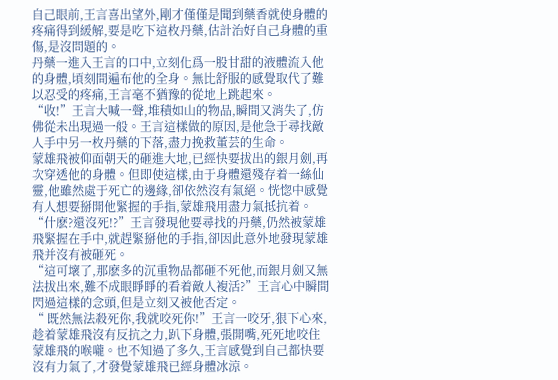自己眼前,王言喜出望外,剛才僅僅是聞到藥香就使身體的疼痛得到緩解,要是吃下這枚丹藥,估計治好自己身體的重傷,是沒問題的。
丹藥一進入王言的口中,立刻化爲一股甘甜的液體流入他的身體,頃刻間遍布他的全身。無比舒服的感覺取代了難以忍受的疼痛,王言毫不猶豫的從地上跳起來。
“收!”王言大喊一聲,堆積如山的物品,瞬間又消失了,仿佛從未出現過一般。王言這樣做的原因,是他急于尋找敵人手中另一枚丹藥的下落,盡力挽救董芸的生命。
蒙雄飛被仰面朝天的砸進大地,已經快要拔出的銀月劍,再次穿透他的身體。但即使這樣,由于身體還殘存着一絲仙靈,他雖然處于死亡的邊緣,卻依然沒有氣絕。恍惚中感覺有人想要掰開他緊握的手指,蒙雄飛用盡力氣抵抗着。
“什麽?還沒死!?”王言發現他要尋找的丹藥,仍然被蒙雄飛緊握在手中,就趕緊掰他的手指,卻因此意外地發現蒙雄飛并沒有被砸死。
“這可壞了,那麽多的沉重物品都砸不死他,而銀月劍又無法拔出來,難不成眼睜睜的看着敵人複活?”王言心中瞬間閃過這樣的念頭,但是立刻又被他否定。
“ 既然無法殺死你,我就咬死你!”王言一咬牙,狠下心來,趁着蒙雄飛沒有反抗之力,趴下身體,張開嘴,死死地咬住蒙雄飛的喉嚨。也不知過了多久,王言感覺到自己都快要沒有力氣了,才發覺蒙雄飛已經身體冰涼。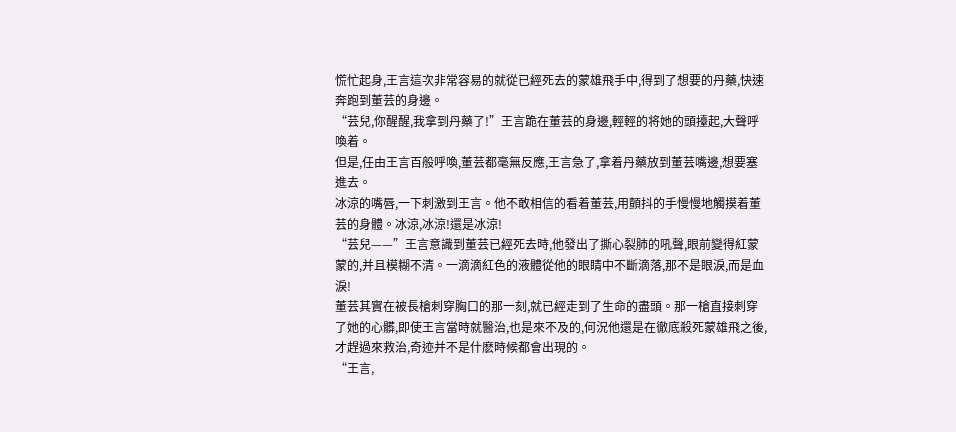慌忙起身,王言這次非常容易的就從已經死去的蒙雄飛手中,得到了想要的丹藥,快速奔跑到董芸的身邊。
“芸兒,你醒醒,我拿到丹藥了!”王言跪在董芸的身邊,輕輕的将她的頭擡起,大聲呼喚着。
但是,任由王言百般呼喚,董芸都毫無反應,王言急了,拿着丹藥放到董芸嘴邊,想要塞進去。
冰涼的嘴唇,一下刺激到王言。他不敢相信的看着董芸,用顫抖的手慢慢地觸摸着董芸的身體。冰涼,冰涼!還是冰涼!
“芸兒——”王言意識到董芸已經死去時,他發出了撕心裂肺的吼聲,眼前變得紅蒙蒙的,并且模糊不清。一滴滴紅色的液體從他的眼睛中不斷滴落,那不是眼淚,而是血淚!
董芸其實在被長槍刺穿胸口的那一刻,就已經走到了生命的盡頭。那一槍直接刺穿了她的心髒,即使王言當時就醫治,也是來不及的,何況他還是在徹底殺死蒙雄飛之後,才趕過來救治,奇迹并不是什麽時候都會出現的。
“王言,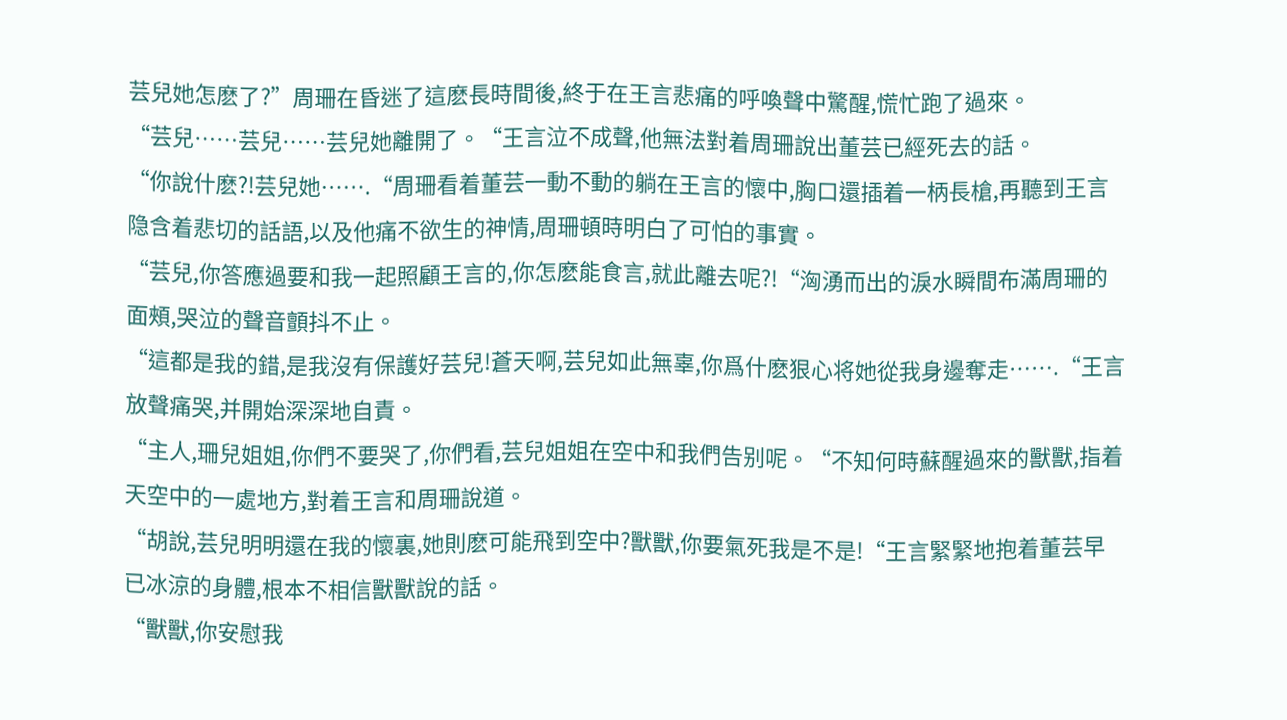芸兒她怎麽了?”周珊在昏迷了這麽長時間後,終于在王言悲痛的呼喚聲中驚醒,慌忙跑了過來。
“芸兒……芸兒……芸兒她離開了。“王言泣不成聲,他無法對着周珊說出董芸已經死去的話。
“你說什麽?!芸兒她…….“周珊看着董芸一動不動的躺在王言的懷中,胸口還插着一柄長槍,再聽到王言隐含着悲切的話語,以及他痛不欲生的神情,周珊頓時明白了可怕的事實。
“芸兒,你答應過要和我一起照顧王言的,你怎麽能食言,就此離去呢?!“洶湧而出的淚水瞬間布滿周珊的面頰,哭泣的聲音顫抖不止。
“這都是我的錯,是我沒有保護好芸兒!蒼天啊,芸兒如此無辜,你爲什麽狠心将她從我身邊奪走…….“王言放聲痛哭,并開始深深地自責。
“主人,珊兒姐姐,你們不要哭了,你們看,芸兒姐姐在空中和我們告别呢。“不知何時蘇醒過來的獸獸,指着天空中的一處地方,對着王言和周珊說道。
“胡說,芸兒明明還在我的懷裏,她則麽可能飛到空中?獸獸,你要氣死我是不是!“王言緊緊地抱着董芸早已冰涼的身體,根本不相信獸獸說的話。
“獸獸,你安慰我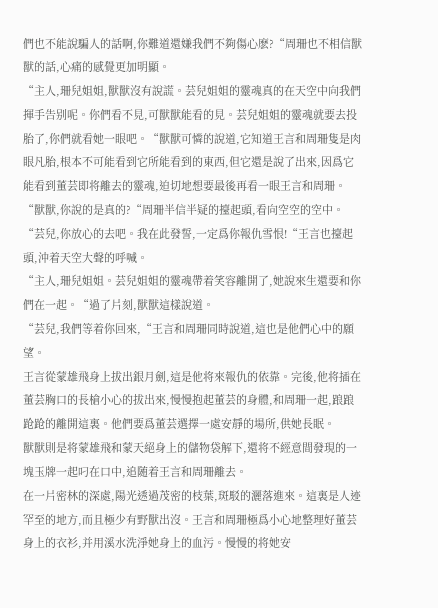們也不能說騙人的話啊,你難道還嫌我們不夠傷心麽?“周珊也不相信獸獸的話,心痛的感覺更加明顯。
“主人,珊兒姐姐,獸獸沒有說謊。芸兒姐姐的靈魂真的在天空中向我們揮手告别呢。你們看不見,可獸獸能看的見。芸兒姐姐的靈魂就要去投胎了,你們就看她一眼吧。“獸獸可憐的說道,它知道王言和周珊隻是肉眼凡胎,根本不可能看到它所能看到的東西,但它還是說了出來,因爲它能看到董芸即将離去的靈魂,迫切地想要最後再看一眼王言和周珊。
“獸獸,你說的是真的?“周珊半信半疑的擡起頭,看向空空的空中。
“芸兒,你放心的去吧。我在此發誓,一定爲你報仇雪恨!“王言也擡起頭,沖着天空大聲的呼喊。
“主人,珊兒姐姐。芸兒姐姐的靈魂帶着笑容離開了,她說來生還要和你們在一起。“過了片刻,獸獸這樣說道。
“芸兒,我們等着你回來,“王言和周珊同時說道,這也是他們心中的願望。
王言從蒙雄飛身上拔出銀月劍,這是他将來報仇的依靠。完後,他将插在董芸胸口的長槍小心的拔出來,慢慢抱起董芸的身體,和周珊一起,踉踉跄跄的離開這裏。他們要爲董芸選擇一處安靜的場所,供她長眠。
獸獸則是将蒙雄飛和蒙天絕身上的儲物袋解下,還将不經意間發現的一塊玉牌一起叼在口中,追随着王言和周珊離去。
在一片密林的深處,陽光透過茂密的枝葉,斑駁的灑落進來。這裏是人迹罕至的地方,而且極少有野獸出沒。王言和周珊極爲小心地整理好董芸身上的衣衫,并用溪水洗淨她身上的血污。慢慢的将她安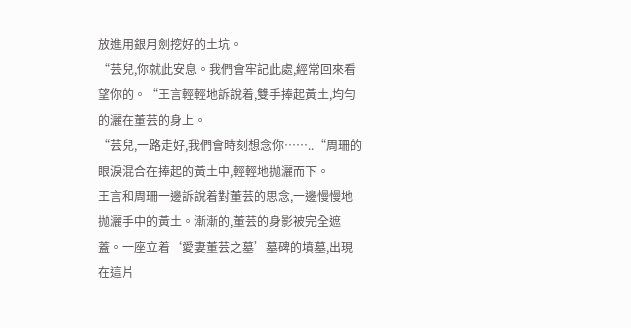放進用銀月劍挖好的土坑。
“芸兒,你就此安息。我們會牢記此處,經常回來看望你的。“王言輕輕地訴說着,雙手捧起黃土,均勻的灑在董芸的身上。
“芸兒,一路走好,我們會時刻想念你……..“周珊的眼淚混合在捧起的黃土中,輕輕地抛灑而下。
王言和周珊一邊訴說着對董芸的思念,一邊慢慢地抛灑手中的黃土。漸漸的,董芸的身影被完全遮蓋。一座立着‘愛妻董芸之墓’墓碑的墳墓,出現在這片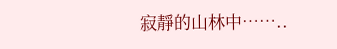寂靜的山林中……..